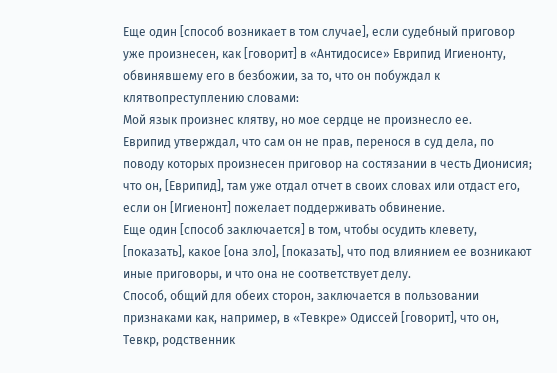Еще один [способ возникает в том случае], если судебный приговор уже произнесен, как [говорит] в «Антидосисе» Еврипид Игиенонту, обвинявшему его в безбожии, за то, что он побуждал к клятвопреступлению словами:
Мой язык произнес клятву, но мое сердце не произнесло ее.
Еврипид утверждал, что сам он не прав, перенося в суд дела, по поводу которых произнесен приговор на состязании в честь Дионисия; что он, [Еврипид], там уже отдал отчет в своих словах или отдаст его, если он [Игиенонт] пожелает поддерживать обвинение.
Еще один [способ заключается] в том, чтобы осудить клевету, [показать], какое [она зло], [показать], что под влиянием ее возникают иные приговоры, и что она не соответствует делу.
Способ, общий для обеих сторон, заключается в пользовании признаками как, например, в «Тевкре» Одиссей [говорит], что он, Тевкр, родственник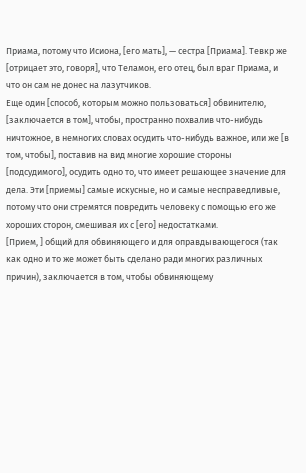Приама, потому что Исиона, [его мать], — сестра [Приама]. Тевкр же [отрицает это, говоря], что Теламон, его отец, был враг Приама, и что он сам не донес на лазутчиков.
Еще один [способ, которым можно пользоваться] обвинителю, [заключается в том], чтобы, пространно похвалив что-нибудь ничтожное, в немногих словах осудить что-нибудь важное, или же [в том, чтобы], поставив на вид многие хорошие стороны [подсудимого], осудить одно то, что имеет решающее значение для дела. Эти [приемы] самые искусные, но и самые несправедливые, потому что они стремятся повредить человеку с помощью его же хороших сторон, смешивая их с [его] недостатками.
[Прием, ] общий для обвиняющего и для оправдывающегося (так как одно и то же может быть сделано ради многих различных причин), заключается в том, чтобы обвиняющему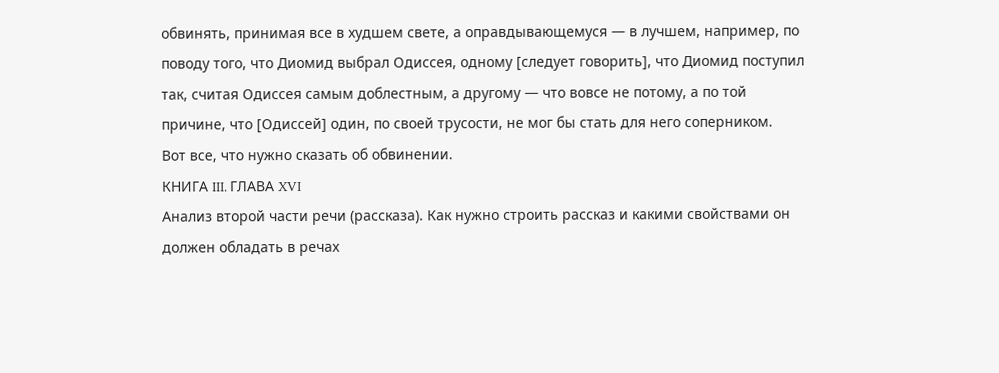обвинять, принимая все в худшем свете, а оправдывающемуся — в лучшем, например, по поводу того, что Диомид выбрал Одиссея, одному [следует говорить], что Диомид поступил так, считая Одиссея самым доблестным, а другому — что вовсе не потому, а по той причине, что [Одиссей] один, по своей трусости, не мог бы стать для него соперником.
Вот все, что нужно сказать об обвинении.
КНИГА III. ГЛАВА XVI
Анализ второй части речи (рассказа). Как нужно строить рассказ и какими свойствами он должен обладать в речах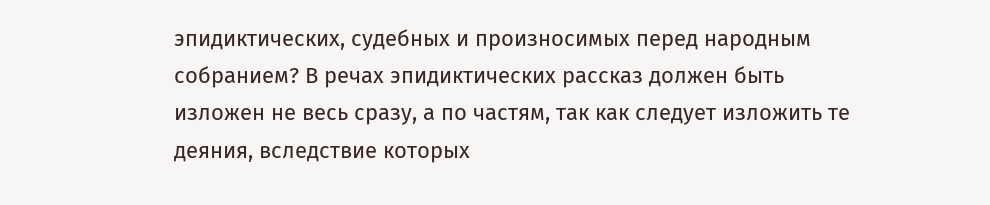эпидиктических, судебных и произносимых перед народным собранием? В речах эпидиктических рассказ должен быть изложен не весь сразу, а по частям, так как следует изложить те деяния, вследствие которых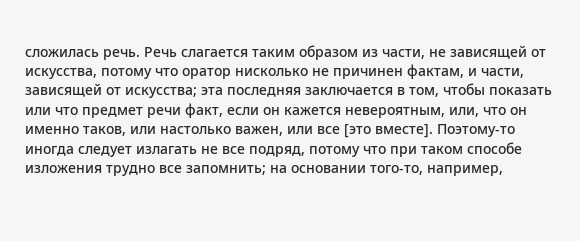сложилась речь. Речь слагается таким образом из части, не зависящей от искусства, потому что оратор нисколько не причинен фактам, и части, зависящей от искусства; эта последняя заключается в том, чтобы показать или что предмет речи факт, если он кажется невероятным, или, что он именно таков, или настолько важен, или все [это вместе]. Поэтому-то иногда следует излагать не все подряд, потому что при таком способе изложения трудно все запомнить; на основании того-то, например,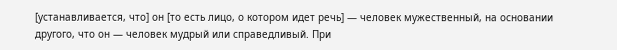[устанавливается, что] он [то есть лицо, о котором идет речь] — человек мужественный, на основании другого, что он — человек мудрый или справедливый. При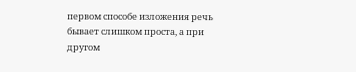первом способе изложения речь бывает слишком проста, а при другом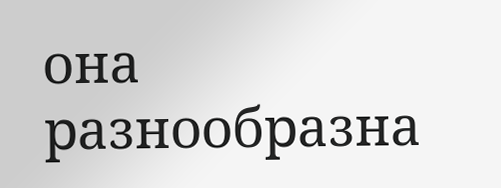она разнообразна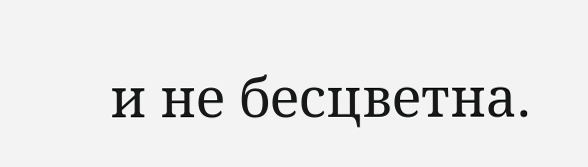и не бесцветна.